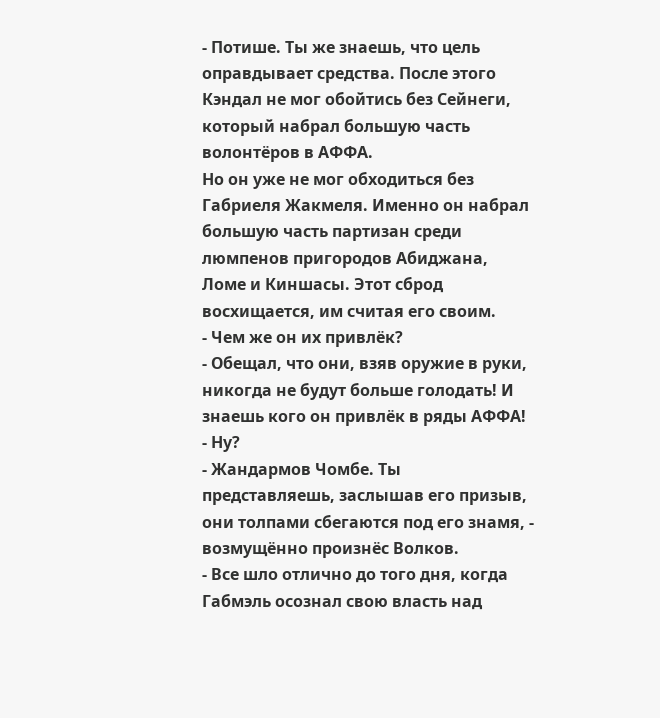- Потише. Ты же знаешь, что цель оправдывает средства. После этого Кэндал не мог обойтись без Сейнеги, который набрал большую часть волонтёров в АФФА.
Но он уже не мог обходиться без Габриеля Жакмеля. Именно он набрал большую часть партизан среди люмпенов пригородов Абиджана, Ломе и Киншасы. Этот сброд восхищается, им считая его своим.
- Чем же он их привлёк?
- Обещал, что они, взяв оружие в руки, никогда не будут больше голодать! И знаешь кого он привлёк в ряды АФФА!
- Ну?
- Жандармов Чомбе. Ты представляешь, заслышав его призыв, они толпами сбегаются под его знамя, - возмущённо произнёс Волков.
- Все шло отлично до того дня, когда Габмэль осознал свою власть над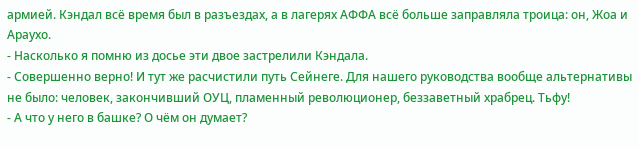армией. Кэндал всё время был в разъездах, а в лагерях АФФА всё больше заправляла троица: он, Жоа и Араухо.
- Насколько я помню из досье эти двое застрелили Кэндала.
- Совершенно верно! И тут же расчистили путь Сейнеге. Для нашего руководства вообще альтернативы не было: человек, закончивший ОУЦ, пламенный революционер, беззаветный храбрец. Тьфу!
- А что у него в башке? О чём он думает?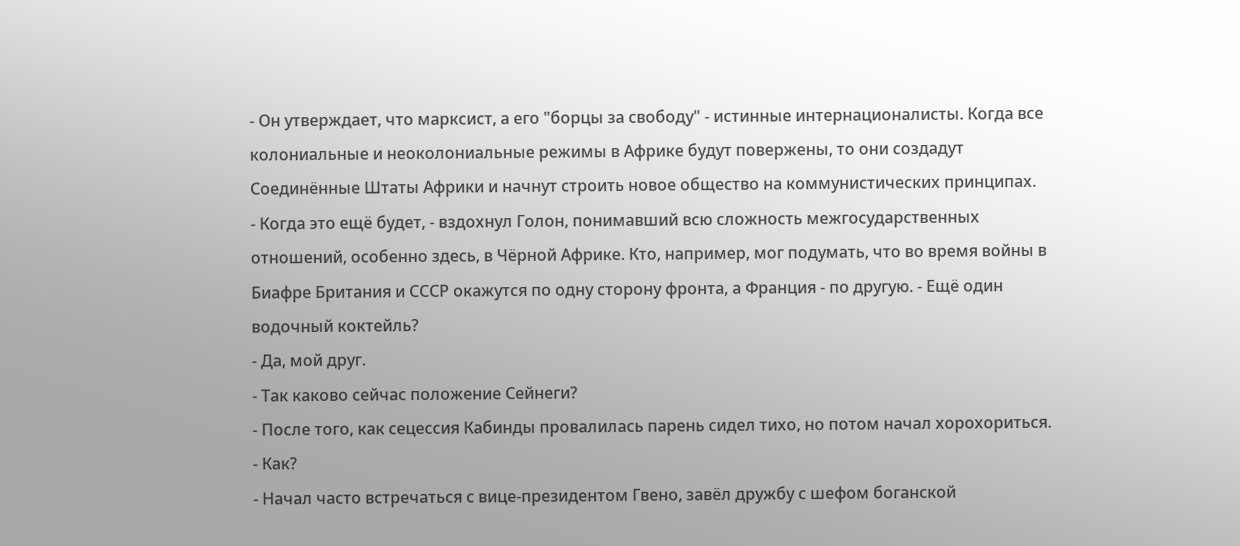- Он утверждает, что марксист, а его "борцы за свободу" - истинные интернационалисты. Когда все колониальные и неоколониальные режимы в Африке будут повержены, то они создадут Соединённые Штаты Африки и начнут строить новое общество на коммунистических принципах.
- Когда это ещё будет, - вздохнул Голон, понимавший всю сложность межгосударственных отношений, особенно здесь, в Чёрной Африке. Кто, например, мог подумать, что во время войны в Биафре Британия и СССР окажутся по одну сторону фронта, а Франция - по другую. - Ещё один водочный коктейль?
- Да, мой друг.
- Так каково сейчас положение Сейнеги?
- После того, как сецессия Кабинды провалилась парень сидел тихо, но потом начал хорохориться.
- Как?
- Начал часто встречаться с вице-президентом Гвено, завёл дружбу с шефом боганской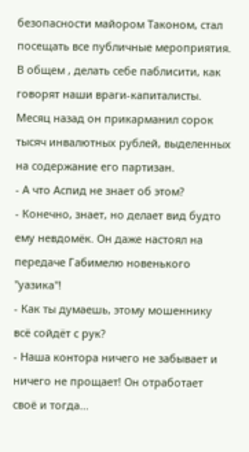безопасности майором Таконом, стал посещать все публичные мероприятия. В общем , делать себе паблисити, как говорят наши враги-капиталисты. Месяц назад он прикарманил сорок тысяч инвалютных рублей, выделенных на содержание его партизан.
- А что Аспид не знает об этом?
- Конечно, знает, но делает вид будто ему невдомёк. Он даже настоял на передаче Габимелю новенького "уазика"!
- Как ты думаешь, этому мошеннику всё сойдёт с рук?
- Наша контора ничего не забывает и ничего не прощает! Он отработает своё и тогда...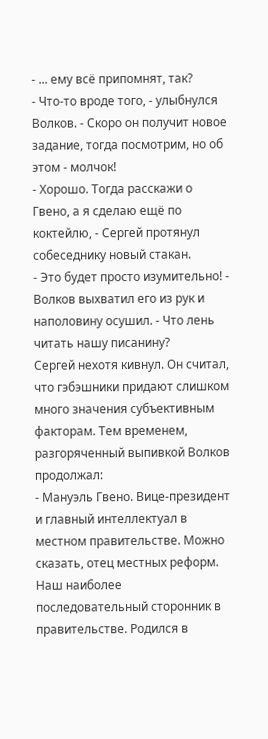- ... ему всё припомнят, так?
- Что-то вроде того, - улыбнулся Волков. - Скоро он получит новое задание, тогда посмотрим, но об этом - молчок!
- Хорошо. Тогда расскажи о Гвено, а я сделаю ещё по коктейлю, - Сергей протянул собеседнику новый стакан.
- Это будет просто изумительно! - Волков выхватил его из рук и наполовину осушил. - Что лень читать нашу писанину?
Сергей нехотя кивнул. Он считал, что гэбэшники придают слишком много значения субъективным факторам. Тем временем, разгоряченный выпивкой Волков продолжал:
- Мануэль Гвено. Вице-президент и главный интеллектуал в местном правительстве. Можно сказать, отец местных реформ. Наш наиболее последовательный сторонник в правительстве. Родился в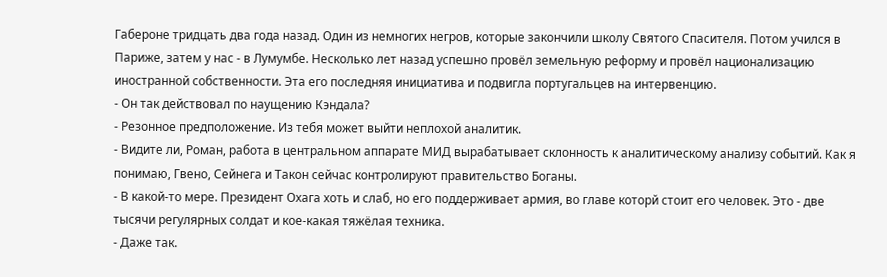Габероне тридцать два года назад. Один из немногих негров, которые закончили школу Святого Спасителя. Потом учился в Париже, затем у нас - в Лумумбе. Несколько лет назад успешно провёл земельную реформу и провёл национализацию иностранной собственности. Эта его последняя инициатива и подвигла португальцев на интервенцию.
- Он так действовал по наущению Кэндала?
- Резонное предположение. Из тебя может выйти неплохой аналитик.
- Видите ли, Роман, работа в центральном аппарате МИД вырабатывает склонность к аналитическому анализу событий. Как я понимаю, Гвено, Сейнега и Такон сейчас контролируют правительство Боганы.
- В какой-то мере. Президент Охага хоть и слаб, но его поддерживает армия, во главе которй стоит его человек. Это - две тысячи регулярных солдат и кое-какая тяжёлая техника.
- Даже так.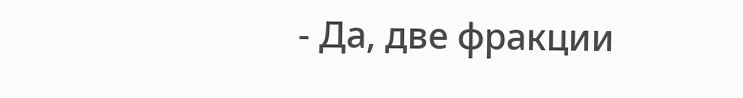- Да, две фракции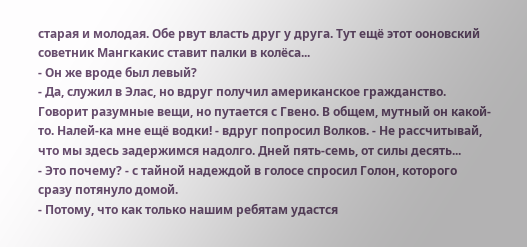старая и молодая. Обе рвут власть друг у друга. Тут ещё этот ооновский советник Мангкакис ставит палки в колёса...
- Он же вроде был левый?
- Да, служил в Элас, но вдруг получил американское гражданство. Говорит разумные вещи, но путается с Гвено. В общем, мутный он какой-то. Налей-ка мне ещё водки! - вдруг попросил Волков. - Не рассчитывай, что мы здесь задержимся надолго. Дней пять-семь, от силы десять...
- Это почему? - с тайной надеждой в голосе спросил Голон, которого сразу потянуло домой.
- Потому, что как только нашим ребятам удастся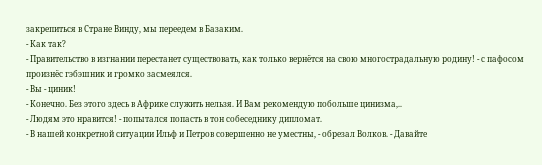закрепиться в Стране Винду, мы переедем в Базаким.
- Как так?
- Правительство в изгнании перестанет существовать, как только вернётся на свою многострадальную родину! - с пафосом произнёс гэбэшник и громко засмеялся.
- Вы - циник!
- Конечно. Без этого здесь в Африке служить нельзя. И Вам рекомендую побольше цинизма,..
- Людям это нравится! - попытался попасть в тон собеседнику дипломат.
- В нашей конкретной ситуации Ильф и Петров совершенно не уместны, - обрезал Волков. - Давайте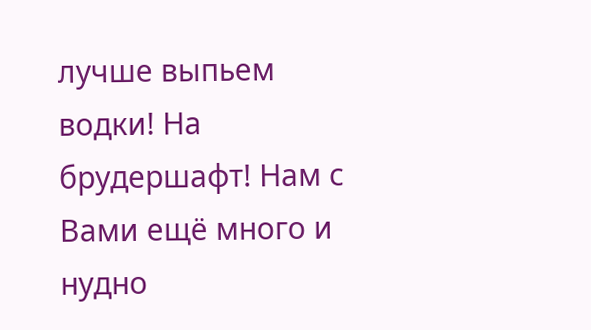лучше выпьем водки! На брудершафт! Нам с Вами ещё много и нудно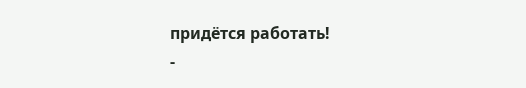придётся работать!
-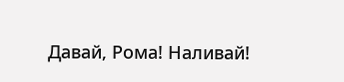Давай, Рома! Наливай!